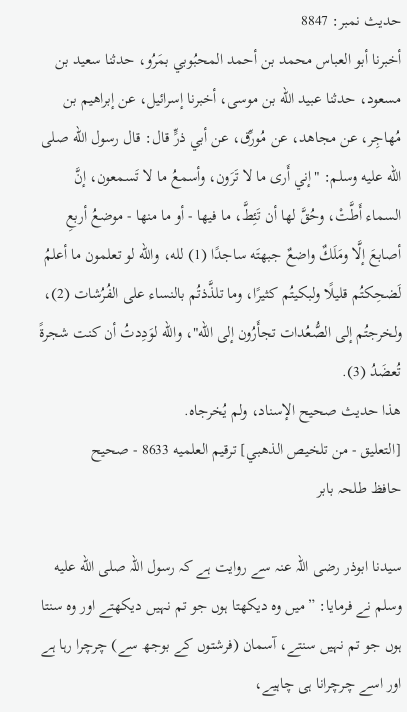حدیث نمبر: 8847
أخبرنا أبو العباس محمد بن أحمد المحبُوبي بمَرُو، حدثنا سعيد بن مسعود، حدثنا عبيد الله بن موسى، أخبرنا إسرائيل، عن إبراهيم بن مُهاجِر، عن مجاهد، عن مُورِّق، عن أبي ذرٍّ قال: قال رسول الله صلى الله عليه وسلم: "إني أَرى ما لا تَرَون، وأسمعُ ما لا تَسمعون، إنَّ السماء أَطَّتْ، وحُقَّ لها أن تَئِطَّ، ما فيها - أو ما منها - موضعُ أربعِ أصابعَ إلَّا ومَلَكٌ واضعٌ جبهتَه ساجدًا (1) لله، والله لو تعلمون ما أعلمُ لَضحِكتُم قليلًا ولبكيتُم كثيرًا، وما تلذَّذتُم بالنساء على الفُرُشات (2)، ولخرجتُم إلى الصُّعُدات تجأَرُون إلى الله"، والله لوَدِدتُ أن كنت شجرةً تُعضَدُ (3).
هذا حديث صحيح الإسناد، ولم يُخرجاه.
[التعليق - من تلخيص الذهبي] ترقيم العلميه 8633 - صحيح
حافظ طلحہ بابر

سیدنا ابوذر رضی اللہ عنہ سے روایت ہے کہ رسول اللہ صلى الله عليه وسلم نے فرمایا: ”میں وہ دیکھتا ہوں جو تم نہیں دیکھتے اور وہ سنتا ہوں جو تم نہیں سنتے، آسمان (فرشتوں کے بوجھ سے) چرچرا رہا ہے اور اسے چرچرانا ہی چاہیے،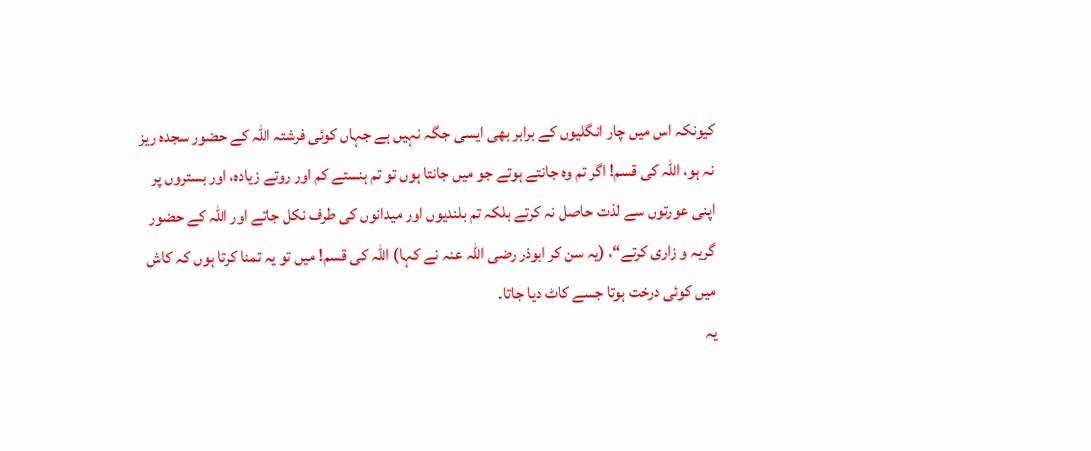کیونکہ اس میں چار انگلیوں کے برابر بھی ایسی جگہ نہیں ہے جہاں کوئی فرشتہ اللہ کے حضور سجدہ ریز نہ ہو، اللہ کی قسم! اگر تم وہ جانتے ہوتے جو میں جانتا ہوں تو تم ہنستے کم اور روتے زیادہ، اور بستروں پر اپنی عورتوں سے لذت حاصل نہ کرتے بلکہ تم بلندیوں اور میدانوں کی طرف نکل جاتے اور اللہ کے حضور گریہ و زاری کرتے“، (یہ سن کر ابوذر رضی اللہ عنہ نے کہا) اللہ کی قسم! میں تو یہ تمنا کرتا ہوں کہ کاش میں کوئی درخت ہوتا جسے کاٹ دیا جاتا۔
یہ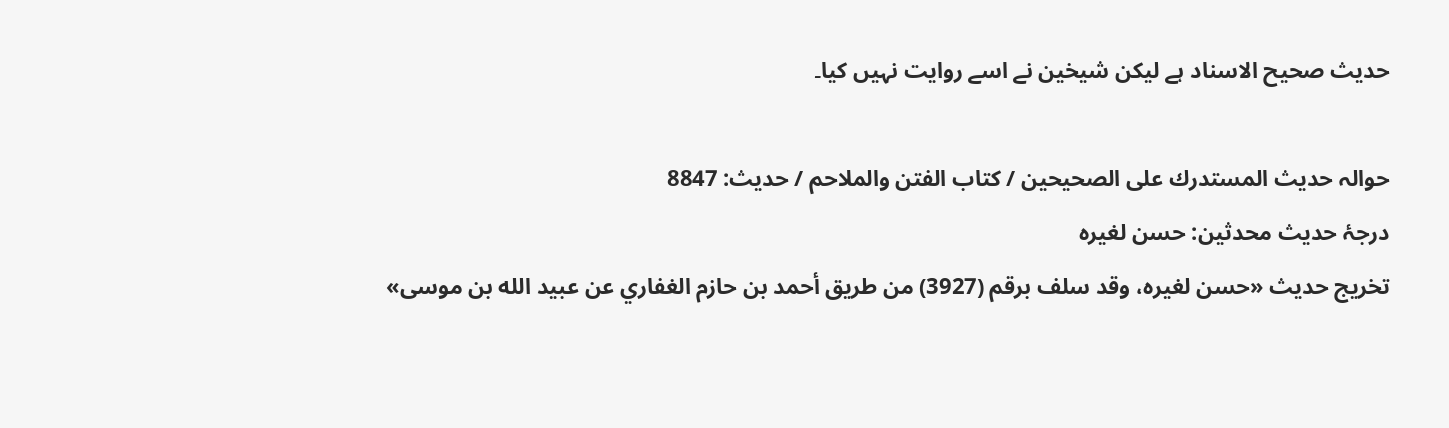حدیث صحیح الاسناد ہے لیکن شیخین نے اسے روایت نہیں کیا۔

حوالہ حدیث المستدرك على الصحيحين / كتاب الفتن والملاحم / حدیث: 8847
درجۂ حدیث محدثین: حسن لغيره
تخریج حدیث «حسن لغيره، وقد سلف برقم (3927) من طريق أحمد بن حازم الغفاري عن عبيد الله بن موسى»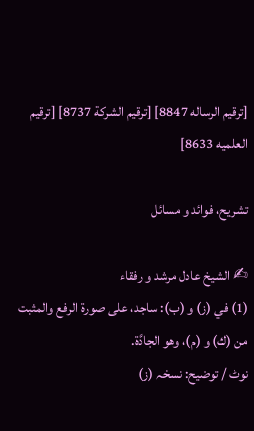[ترقيم الرساله 8847] [ترقيم الشركة 8737] [ترقيم العلميه 8633]

تشریح، فوائد و مسائل

✍ الشیخ عادل مرشد و رفقاء
(1) في (ز) و (ب): ساجد، على صورة الرفع والمثبت من (ك) و (م)، وهو الجادَّة.
نوٹ / توضیح: نسخہ (ز)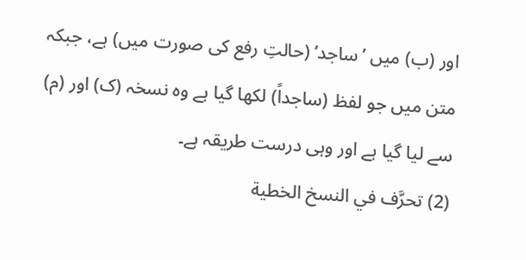اور (ب) میں ’ساجد‘ (حالتِ رفع کی صورت میں) ہے، جبکہ متن میں جو لفظ (ساجداً) لکھا گیا ہے وہ نسخہ (ک) اور (م) سے لیا گیا ہے اور وہی درست طریقہ ہے۔
(2) تحرَّف في النسخ الخطية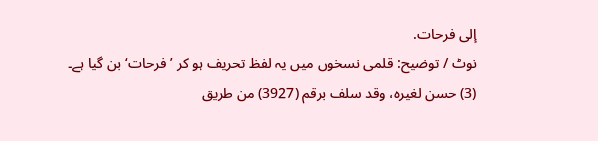إلى فرحات.
نوٹ / توضیح: قلمی نسخوں میں یہ لفظ تحریف ہو کر ’فرحات‘ بن گیا ہے۔
(3) حسن لغيره، وقد سلف برقم (3927) من طريق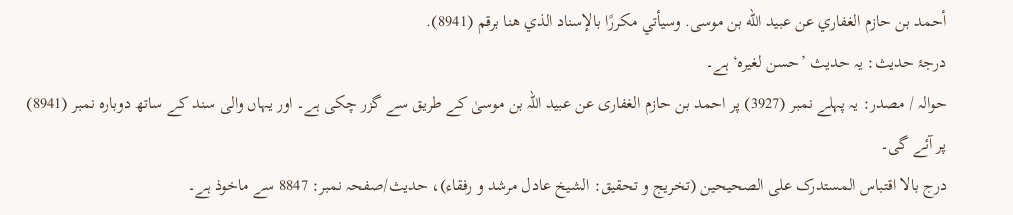أحمد بن حازم الغفاري عن عبيد الله بن موسى. وسيأتي مكررًا بالإسناد الذي هنا برقم (8941).
درجۂ حدیث: یہ حدیث ’حسن لغیرہ‘ ہے۔
حوالہ / مصدر: یہ پہلے نمبر (3927) پر احمد بن حازم الغفاری عن عبید اللہ بن موسیٰ کے طریق سے گزر چکی ہے۔ اور یہاں والی سند کے ساتھ دوبارہ نمبر (8941) پر آئے گی۔
درج بالا اقتباس المستدرک علی الصحیحین (تخریج و تحقیق: الشیخ عادل مرشد و رفقاء)، حدیث/صفحہ نمبر: 8847 سے ماخوذ ہے۔